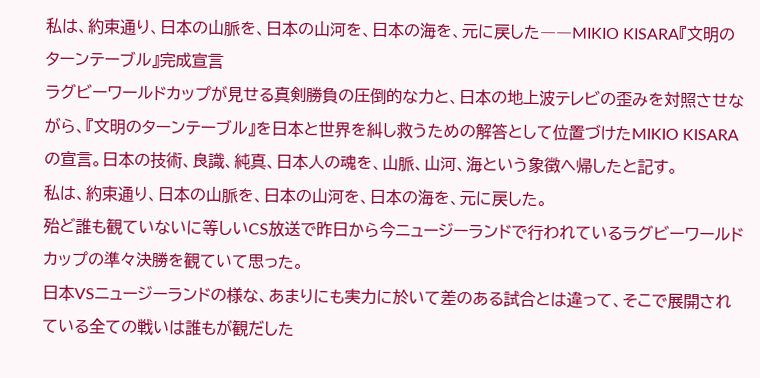私は、約束通り、日本の山脈を、日本の山河を、日本の海を、元に戻した――MIKIO KISARA『文明のターンテーブル』完成宣言
ラグビーワールドカップが見せる真剣勝負の圧倒的な力と、日本の地上波テレビの歪みを対照させながら、『文明のターンテーブル』を日本と世界を糾し救うための解答として位置づけたMIKIO KISARAの宣言。日本の技術、良識、純真、日本人の魂を、山脈、山河、海という象徴へ帰したと記す。
私は、約束通り、日本の山脈を、日本の山河を、日本の海を、元に戻した。
殆ど誰も観ていないに等しいCS放送で昨日から今ニュージーランドで行われているラグビーワールドカップの準々決勝を観ていて思った。
日本VSニュージーランドの様な、あまりにも実力に於いて差のある試合とは違って、そこで展開されている全ての戦いは誰もが観だした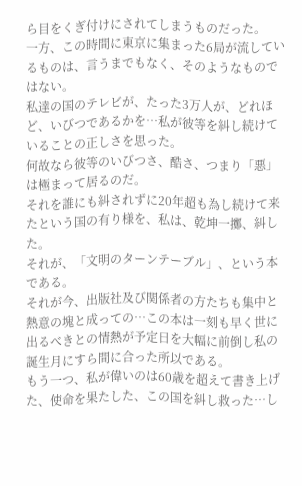ら目をくぎ付けにされてしまうものだった。
一方、この時間に東京に集まった6局が流しているものは、言うまでもなく、そのようなものではない。
私達の国のテレビが、たった3万人が、どれほど、いびつであるかを…私が彼等を糾し続けていることの正しさを思った。
何故なら彼等のいびつさ、酷さ、つまり「悪」は極まって居るのだ。
それを誰にも糾されずに20年超も為し続けて来たという国の有り様を、私は、乾坤一擲、糾した。
それが、「文明のターンテーブル」、という本である。
それが今、出版社及び関係者の方たちも集中と熱意の塊と成っての…この本は一刻も早く世に出るべきとの情熱が予定日を大幅に前倒し私の誕生月にすら間に合った所以である。
もう一つ、私が偉いのは60歳を超えて書き上げた、使命を果たした、この国を糾し救った…し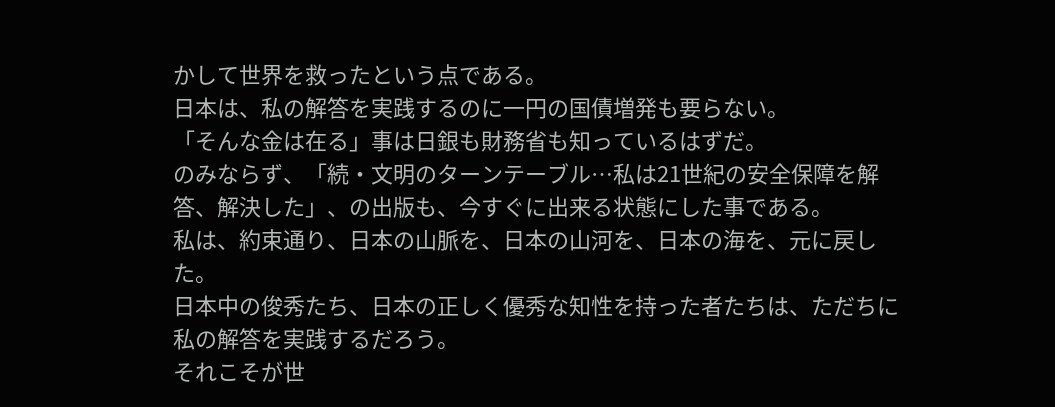かして世界を救ったという点である。
日本は、私の解答を実践するのに一円の国債増発も要らない。
「そんな金は在る」事は日銀も財務省も知っているはずだ。
のみならず、「続・文明のターンテーブル…私は21世紀の安全保障を解答、解決した」、の出版も、今すぐに出来る状態にした事である。
私は、約束通り、日本の山脈を、日本の山河を、日本の海を、元に戻した。
日本中の俊秀たち、日本の正しく優秀な知性を持った者たちは、ただちに私の解答を実践するだろう。
それこそが世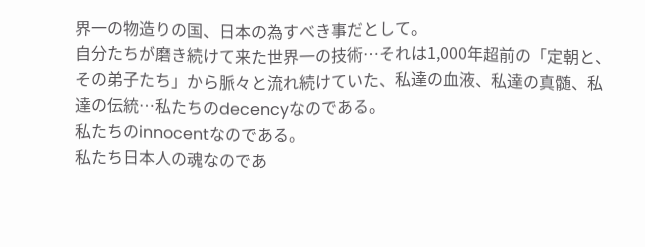界一の物造りの国、日本の為すべき事だとして。
自分たちが磨き続けて来た世界一の技術…それは1,000年超前の「定朝と、その弟子たち」から脈々と流れ続けていた、私達の血液、私達の真髄、私達の伝統…私たちのdecencyなのである。
私たちのinnocentなのである。
私たち日本人の魂なのであ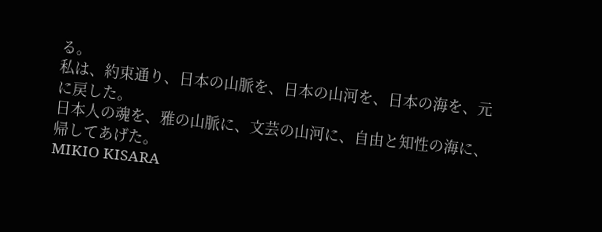る。
私は、約束通り、日本の山脈を、日本の山河を、日本の海を、元に戻した。
日本人の魂を、雅の山脈に、文芸の山河に、自由と知性の海に、帰してあげた。
MIKIO KISARA